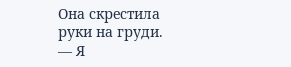Она скрестила руки на груди.
— Я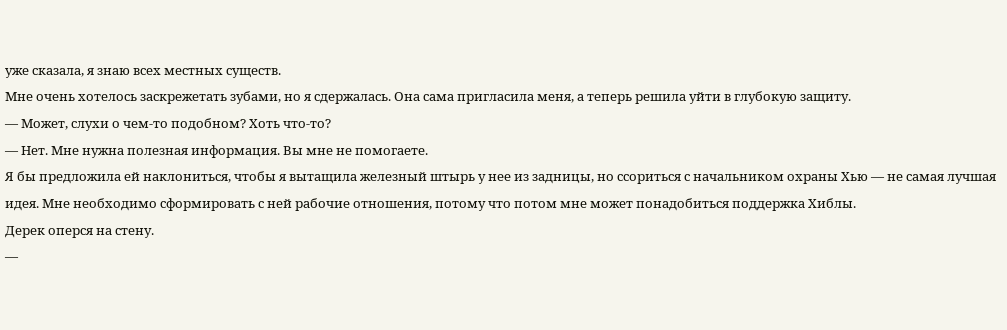уже сказала, я знаю всех местных существ.
Мне очень хотелось заскрежетать зубами, но я сдержалась. Она сама пригласила меня, а теперь решила уйти в глубокую защиту.
— Может, слухи о чем-то подобном? Хоть что-то?
— Нет. Мне нужна полезная информация. Вы мне не помогаете.
Я бы предложила ей наклониться, чтобы я вытащила железный штырь у нее из задницы, но ссориться с начальником охраны Хью — не самая лучшая идея. Мне необходимо сформировать с ней рабочие отношения, потому что потом мне может понадобиться поддержка Хиблы.
Дерек оперся на стену.
—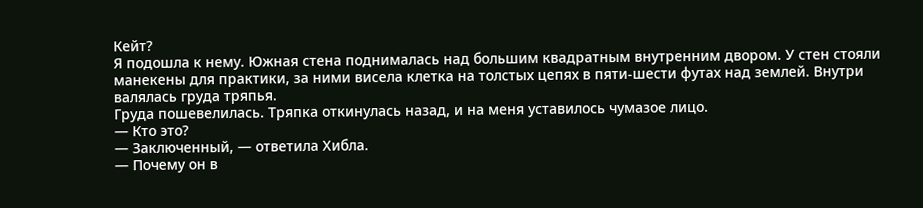Кейт?
Я подошла к нему. Южная стена поднималась над большим квадратным внутренним двором. У стен стояли манекены для практики, за ними висела клетка на толстых цепях в пяти-шести футах над землей. Внутри валялась груда тряпья.
Груда пошевелилась. Тряпка откинулась назад, и на меня уставилось чумазое лицо.
— Кто это?
— Заключенный, — ответила Хибла.
— Почему он в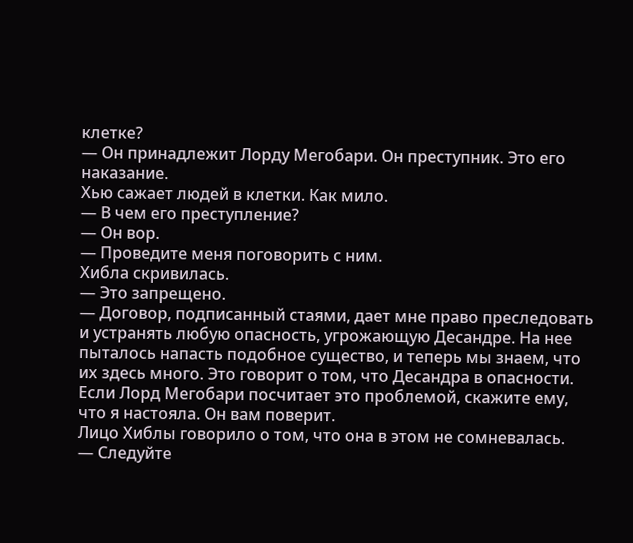клетке?
— Он принадлежит Лорду Мегобари. Он преступник. Это его наказание.
Хью сажает людей в клетки. Как мило.
— В чем его преступление?
— Он вор.
— Проведите меня поговорить с ним.
Хибла скривилась.
— Это запрещено.
— Договор, подписанный стаями, дает мне право преследовать и устранять любую опасность, угрожающую Десандре. На нее пыталось напасть подобное существо, и теперь мы знаем, что их здесь много. Это говорит о том, что Десандра в опасности. Если Лорд Мегобари посчитает это проблемой, скажите ему, что я настояла. Он вам поверит.
Лицо Хиблы говорило о том, что она в этом не сомневалась.
— Следуйте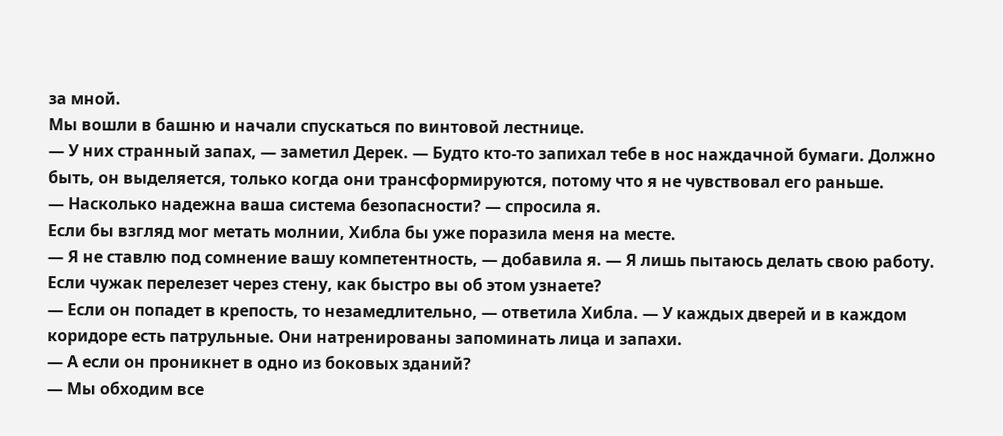за мной.
Мы вошли в башню и начали спускаться по винтовой лестнице.
— У них странный запах, — заметил Дерек. — Будто кто-то запихал тебе в нос наждачной бумаги. Должно быть, он выделяется, только когда они трансформируются, потому что я не чувствовал его раньше.
— Насколько надежна ваша система безопасности? — спросила я.
Если бы взгляд мог метать молнии, Хибла бы уже поразила меня на месте.
— Я не ставлю под сомнение вашу компетентность, — добавила я. — Я лишь пытаюсь делать свою работу. Если чужак перелезет через стену, как быстро вы об этом узнаете?
— Если он попадет в крепость, то незамедлительно, — ответила Хибла. — У каждых дверей и в каждом коридоре есть патрульные. Они натренированы запоминать лица и запахи.
— А если он проникнет в одно из боковых зданий?
— Мы обходим все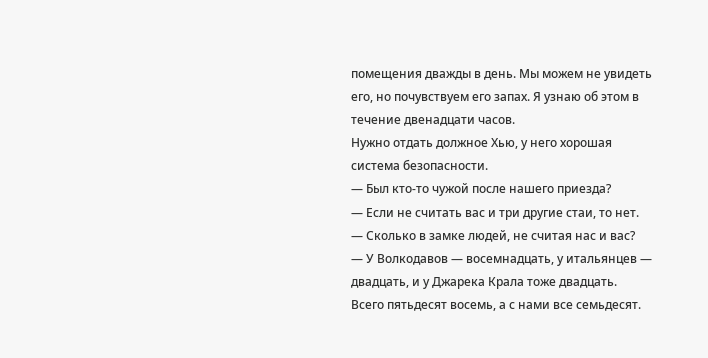помещения дважды в день. Мы можем не увидеть его, но почувствуем его запах. Я узнаю об этом в течение двенадцати часов.
Нужно отдать должное Хью, у него хорошая система безопасности.
— Был кто-то чужой после нашего приезда?
— Если не считать вас и три другие стаи, то нет.
— Сколько в замке людей, не считая нас и вас?
— У Волкодавов — восемнадцать, у итальянцев — двадцать, и у Джарека Крала тоже двадцать.
Всего пятьдесят восемь, а с нами все семьдесят.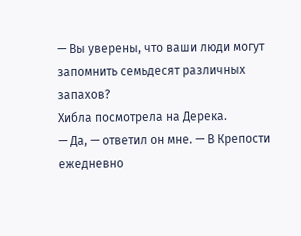— Вы уверены, что ваши люди могут запомнить семьдесят различных запахов?
Хибла посмотрела на Дерека.
— Да, — ответил он мне. — В Крепости ежедневно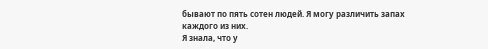бывают по пять сотен людей. Я могу различить запах каждого из них.
Я знала, что у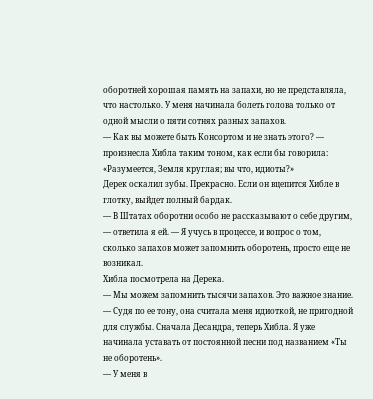оборотней хорошая память на запахи, но не представляла, что настолько. У меня начинала болеть голова только от одной мысли о пяти сотнях разных запахов.
— Как вы можете быть Консортом и не знать этого? — произнесла Хибла таким тоном, как если бы говорила: «Разумеется, Земля круглая; вы что, идиоты?»
Дерек оскалил зубы. Прекрасно. Если он вцепится Хибле в глотку, выйдет полный бардак.
— В Штатах оборотни особо не рассказывают о себе другим, — ответила я ей. — Я учусь в процессе, и вопрос о том, сколько запахов может запомнить оборотень, просто еще не возникал.
Хибла посмотрела на Дерека.
— Мы можем запомнить тысячи запахов. Это важное знание. — Судя по ее тону, она считала меня идиоткой, не пригодной для службы. Сначала Десандра, теперь Хибла. Я уже начинала уставать от постоянной песни под названием «Ты не оборотень».
— У меня в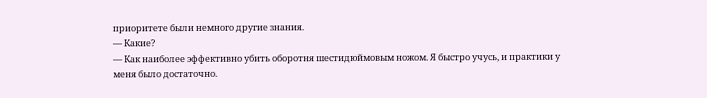приоритете были немного другие знания.
— Какие?
— Как наиболее эффективно убить оборотня шестидюймовым ножом. Я быстро учусь, и практики у меня было достаточно.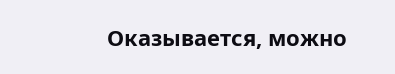Оказывается, можно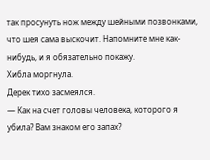так просунуть нож между шейными позвонками, что шея сама выскочит. Напомните мне как-нибудь, и я обязательно покажу.
Хибла моргнула.
Дерек тихо засмеялся.
— Как на счет головы человека, которого я убила? Вам знаком его запах?